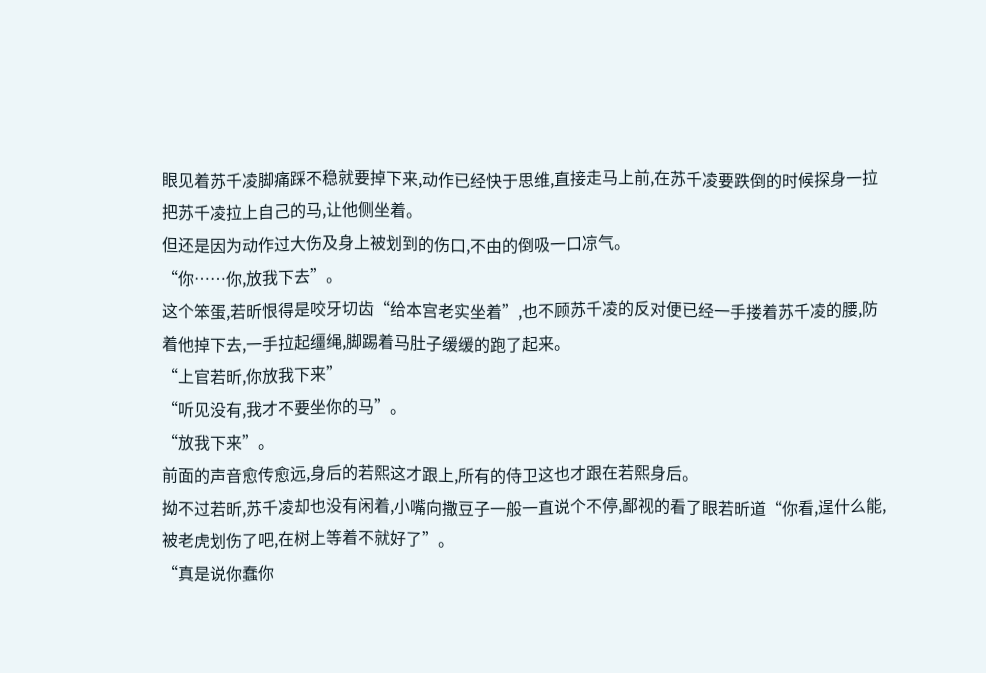眼见着苏千凌脚痛踩不稳就要掉下来,动作已经快于思维,直接走马上前,在苏千凌要跌倒的时候探身一拉把苏千凌拉上自己的马,让他侧坐着。
但还是因为动作过大伤及身上被划到的伤口,不由的倒吸一口凉气。
“你……你,放我下去”。
这个笨蛋,若昕恨得是咬牙切齿“给本宫老实坐着”,也不顾苏千凌的反对便已经一手搂着苏千凌的腰,防着他掉下去,一手拉起缰绳,脚踢着马肚子缓缓的跑了起来。
“上官若昕,你放我下来”
“听见没有,我才不要坐你的马”。
“放我下来”。
前面的声音愈传愈远,身后的若熙这才跟上,所有的侍卫这也才跟在若熙身后。
拗不过若昕,苏千凌却也没有闲着,小嘴向撒豆子一般一直说个不停,鄙视的看了眼若昕道“你看,逞什么能,被老虎划伤了吧,在树上等着不就好了”。
“真是说你蠢你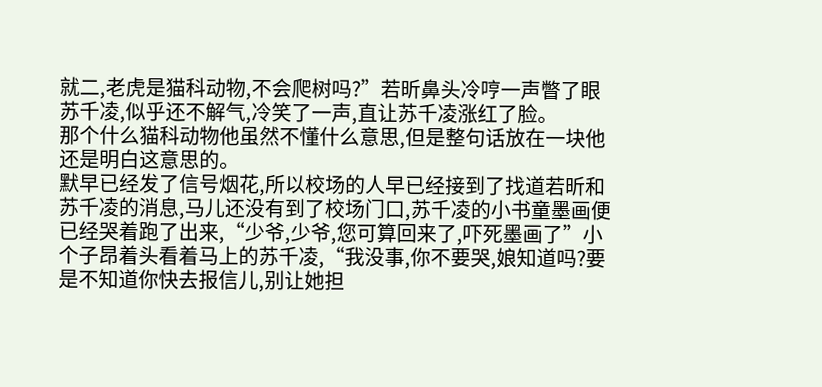就二,老虎是猫科动物,不会爬树吗?”若昕鼻头冷哼一声瞥了眼苏千凌,似乎还不解气,冷笑了一声,直让苏千凌涨红了脸。
那个什么猫科动物他虽然不懂什么意思,但是整句话放在一块他还是明白这意思的。
默早已经发了信号烟花,所以校场的人早已经接到了找道若昕和苏千凌的消息,马儿还没有到了校场门口,苏千凌的小书童墨画便已经哭着跑了出来,“少爷,少爷,您可算回来了,吓死墨画了”小个子昂着头看着马上的苏千凌,“我没事,你不要哭,娘知道吗?要是不知道你快去报信儿,别让她担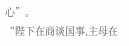心”。
“陛下在商谈国事,主母在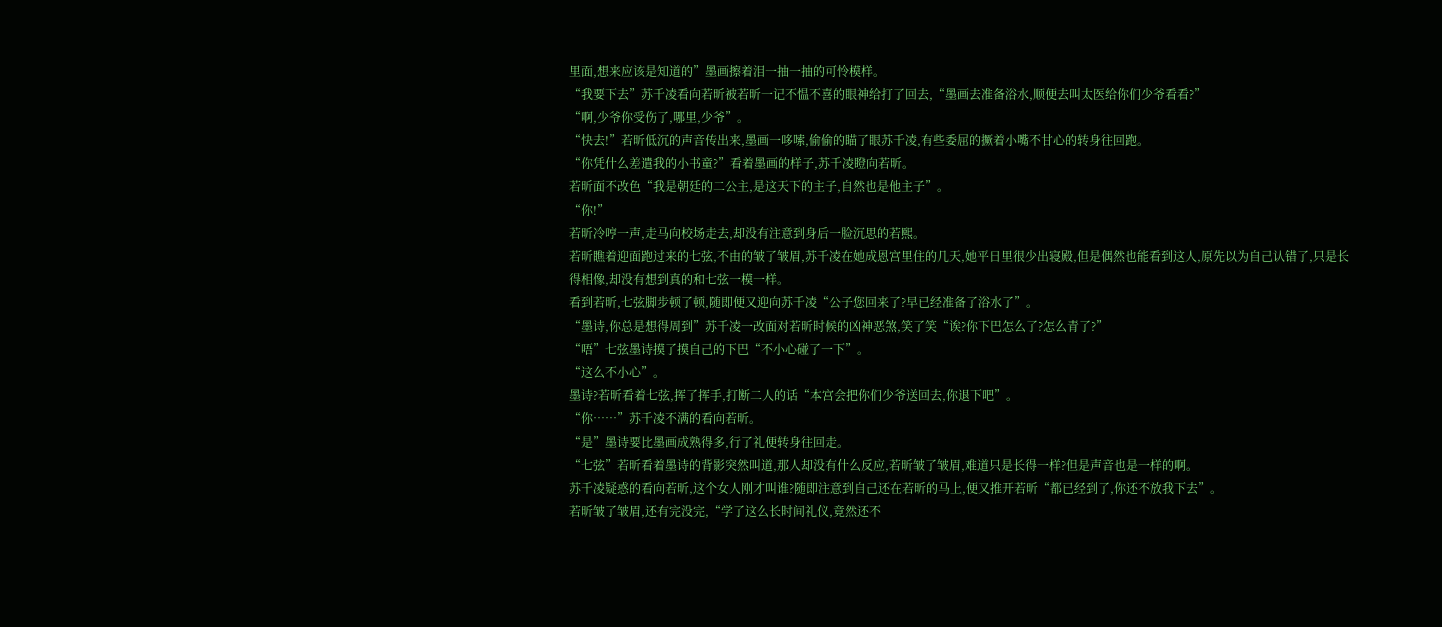里面,想来应该是知道的”墨画擦着泪一抽一抽的可怜模样。
“我要下去”苏千凌看向若昕被若昕一记不愠不喜的眼神给打了回去,“墨画去准备浴水,顺便去叫太医给你们少爷看看?”
“啊,少爷你受伤了,哪里,少爷”。
“快去!”若昕低沉的声音传出来,墨画一哆嗦,偷偷的瞄了眼苏千凌,有些委屈的撅着小嘴不甘心的转身往回跑。
“你凭什么差遣我的小书童?”看着墨画的样子,苏千凌瞪向若昕。
若昕面不改色“我是朝廷的二公主,是这天下的主子,自然也是他主子”。
“你!”
若昕冷哼一声,走马向校场走去,却没有注意到身后一脸沉思的若熙。
若昕瞧着迎面跑过来的七弦,不由的皱了皱眉,苏千凌在她成恩宫里住的几天,她平日里很少出寝殿,但是偶然也能看到这人,原先以为自己认错了,只是长得相像,却没有想到真的和七弦一模一样。
看到若昕,七弦脚步顿了顿,随即便又迎向苏千凌“公子您回来了?早已经准备了浴水了”。
“墨诗,你总是想得周到”苏千凌一改面对若昕时候的凶神恶煞,笑了笑“诶?你下巴怎么了?怎么青了?”
“唔”七弦墨诗摸了摸自己的下巴“不小心碰了一下”。
“这么不小心”。
墨诗?若昕看着七弦,挥了挥手,打断二人的话“本宫会把你们少爷送回去,你退下吧”。
“你……”苏千凌不满的看向若昕。
“是”墨诗要比墨画成熟得多,行了礼便转身往回走。
“七弦”若昕看着墨诗的背影突然叫道,那人却没有什么反应,若昕皱了皱眉,难道只是长得一样?但是声音也是一样的啊。
苏千凌疑惑的看向若昕,这个女人刚才叫谁?随即注意到自己还在若昕的马上,便又推开若昕“都已经到了,你还不放我下去”。
若昕皱了皱眉,还有完没完,“学了这么长时间礼仪,竟然还不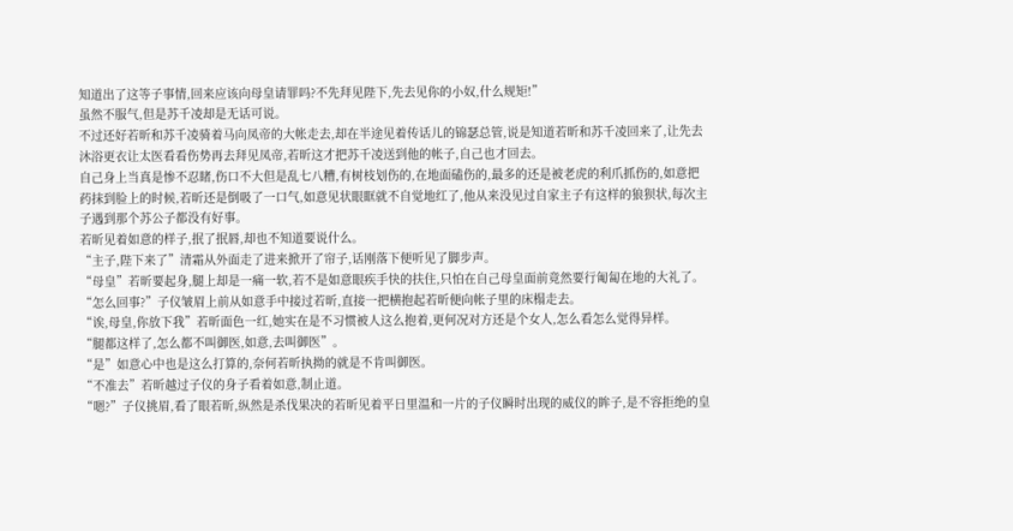知道出了这等子事情,回来应该向母皇请罪吗?不先拜见陛下,先去见你的小奴,什么规矩!”
虽然不服气,但是苏千凌却是无话可说。
不过还好若昕和苏千凌骑着马向凤帝的大帐走去,却在半途见着传话儿的锦瑟总管,说是知道若昕和苏千凌回来了,让先去沐浴更衣让太医看看伤势再去拜见凤帝,若昕这才把苏千凌送到他的帐子,自己也才回去。
自己身上当真是惨不忍睹,伤口不大但是乱七八糟,有树枝划伤的,在地面磕伤的,最多的还是被老虎的利爪抓伤的,如意把药抹到脸上的时候,若昕还是倒吸了一口气,如意见状眼眶就不自觉地红了,他从来没见过自家主子有这样的狼狈状,每次主子遇到那个苏公子都没有好事。
若昕见着如意的样子,抿了抿唇,却也不知道要说什么。
“主子,陛下来了”清霜从外面走了进来掀开了帘子,话刚落下便听见了脚步声。
“母皇”若昕要起身,腿上却是一痛一软,若不是如意眼疾手快的扶住,只怕在自己母皇面前竟然要行匍匐在地的大礼了。
“怎么回事?”子仪皱眉上前从如意手中接过若昕,直接一把横抱起若昕便向帐子里的床榻走去。
“诶,母皇,你放下我”若昕面色一红,她实在是不习惯被人这么抱着,更何况对方还是个女人,怎么看怎么觉得异样。
“腿都这样了,怎么都不叫御医,如意,去叫御医”。
“是”如意心中也是这么打算的,奈何若昕执拗的就是不肯叫御医。
“不准去”若昕越过子仪的身子看着如意,制止道。
“嗯?”子仪挑眉,看了眼若昕,纵然是杀伐果决的若昕见着平日里温和一片的子仪瞬时出现的威仪的眸子,是不容拒绝的皇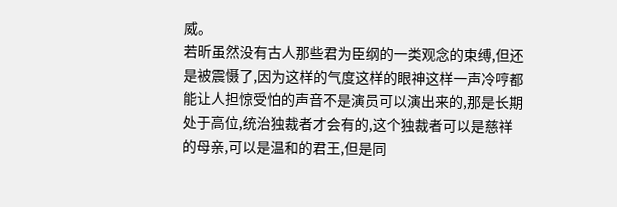威。
若昕虽然没有古人那些君为臣纲的一类观念的束缚,但还是被震慑了,因为这样的气度这样的眼神这样一声冷哼都能让人担惊受怕的声音不是演员可以演出来的,那是长期处于高位,统治独裁者才会有的,这个独裁者可以是慈祥的母亲,可以是温和的君王,但是同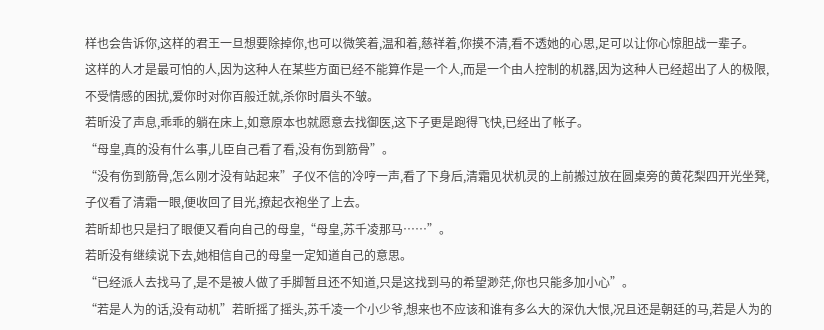样也会告诉你,这样的君王一旦想要除掉你,也可以微笑着,温和着,慈祥着,你摸不清,看不透她的心思,足可以让你心惊胆战一辈子。
这样的人才是最可怕的人,因为这种人在某些方面已经不能算作是一个人,而是一个由人控制的机器,因为这种人已经超出了人的极限,不受情感的困扰,爱你时对你百般迁就,杀你时眉头不皱。
若昕没了声息,乖乖的躺在床上,如意原本也就愿意去找御医,这下子更是跑得飞快,已经出了帐子。
“母皇,真的没有什么事,儿臣自己看了看,没有伤到筋骨”。
“没有伤到筋骨,怎么刚才没有站起来”子仪不信的冷哼一声,看了下身后,清霜见状机灵的上前搬过放在圆桌旁的黄花梨四开光坐凳,子仪看了清霜一眼,便收回了目光,撩起衣袍坐了上去。
若昕却也只是扫了眼便又看向自己的母皇,“母皇,苏千凌那马……”。
若昕没有继续说下去,她相信自己的母皇一定知道自己的意思。
“已经派人去找马了,是不是被人做了手脚暂且还不知道,只是这找到马的希望渺茫,你也只能多加小心”。
“若是人为的话,没有动机”若昕摇了摇头,苏千凌一个小少爷,想来也不应该和谁有多么大的深仇大恨,况且还是朝廷的马,若是人为的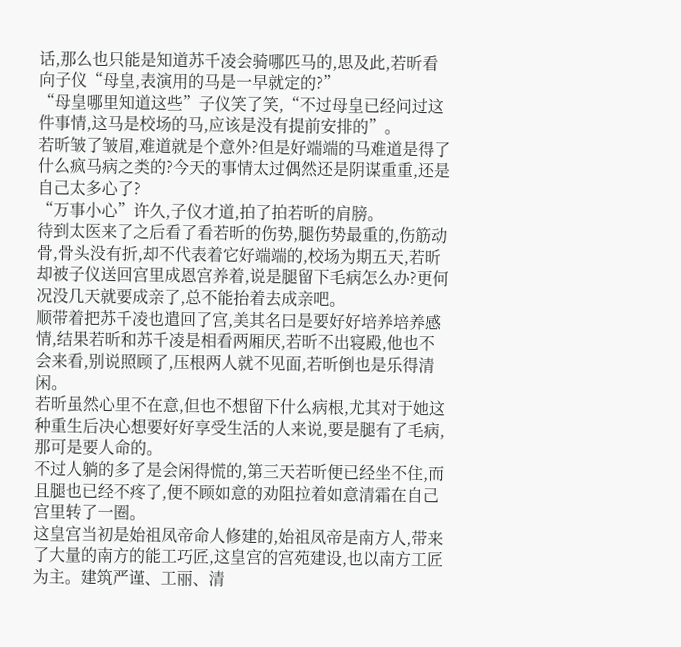话,那么也只能是知道苏千凌会骑哪匹马的,思及此,若昕看向子仪“母皇,表演用的马是一早就定的?”
“母皇哪里知道这些”子仪笑了笑,“不过母皇已经问过这件事情,这马是校场的马,应该是没有提前安排的”。
若昕皱了皱眉,难道就是个意外?但是好端端的马难道是得了什么疯马病之类的?今天的事情太过偶然还是阴谋重重,还是自己太多心了?
“万事小心”许久,子仪才道,拍了拍若昕的肩膀。
待到太医来了之后看了看若昕的伤势,腿伤势最重的,伤筋动骨,骨头没有折,却不代表着它好端端的,校场为期五天,若昕却被子仪送回宫里成恩宫养着,说是腿留下毛病怎么办?更何况没几天就要成亲了,总不能抬着去成亲吧。
顺带着把苏千凌也遣回了宫,美其名曰是要好好培养培养感情,结果若昕和苏千凌是相看两厢厌,若昕不出寝殿,他也不会来看,别说照顾了,压根两人就不见面,若昕倒也是乐得清闲。
若昕虽然心里不在意,但也不想留下什么病根,尤其对于她这种重生后决心想要好好享受生活的人来说,要是腿有了毛病,那可是要人命的。
不过人躺的多了是会闲得慌的,第三天若昕便已经坐不住,而且腿也已经不疼了,便不顾如意的劝阻拉着如意清霜在自己宫里转了一圈。
这皇宫当初是始祖凤帝命人修建的,始祖凤帝是南方人,带来了大量的南方的能工巧匠,这皇宫的宫苑建设,也以南方工匠为主。建筑严谨、工丽、清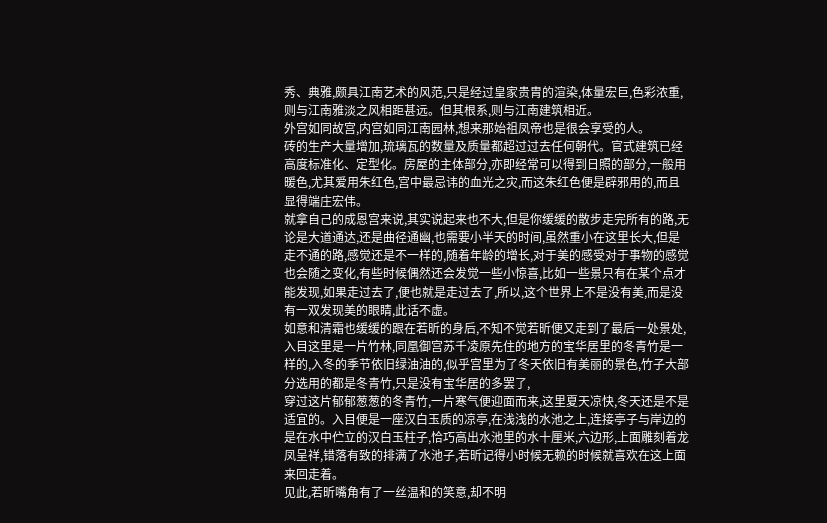秀、典雅,颇具江南艺术的风范,只是经过皇家贵胄的渲染,体量宏巨,色彩浓重,则与江南雅淡之风相距甚远。但其根系,则与江南建筑相近。
外宫如同故宫,内宫如同江南园林,想来那始祖凤帝也是很会享受的人。
砖的生产大量增加,琉璃瓦的数量及质量都超过过去任何朝代。官式建筑已经高度标准化、定型化。房屋的主体部分,亦即经常可以得到日照的部分,一般用暖色,尤其爱用朱红色,宫中最忌讳的血光之灾,而这朱红色便是辟邪用的,而且显得端庄宏伟。
就拿自己的成恩宫来说,其实说起来也不大,但是你缓缓的散步走完所有的路,无论是大道通达,还是曲径通幽,也需要小半天的时间,虽然重小在这里长大,但是走不通的路,感觉还是不一样的,随着年龄的增长,对于美的感受对于事物的感觉也会随之变化,有些时候偶然还会发觉一些小惊喜,比如一些景只有在某个点才能发现,如果走过去了,便也就是走过去了,所以,这个世界上不是没有美,而是没有一双发现美的眼睛,此话不虚。
如意和清霜也缓缓的跟在若昕的身后,不知不觉若昕便又走到了最后一处景处,入目这里是一片竹林,同凰御宫苏千凌原先住的地方的宝华居里的冬青竹是一样的,入冬的季节依旧绿油油的,似乎宫里为了冬天依旧有美丽的景色,竹子大部分选用的都是冬青竹,只是没有宝华居的多罢了,
穿过这片郁郁葱葱的冬青竹,一片寒气便迎面而来,这里夏天凉快,冬天还是不是适宜的。入目便是一座汉白玉质的凉亭,在浅浅的水池之上,连接亭子与岸边的是在水中伫立的汉白玉柱子,恰巧高出水池里的水十厘米,六边形,上面雕刻着龙凤呈祥,错落有致的排满了水池子,若昕记得小时候无赖的时候就喜欢在这上面来回走着。
见此,若昕嘴角有了一丝温和的笑意,却不明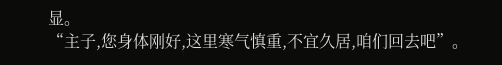显。
“主子,您身体刚好,这里寒气慎重,不宜久居,咱们回去吧”。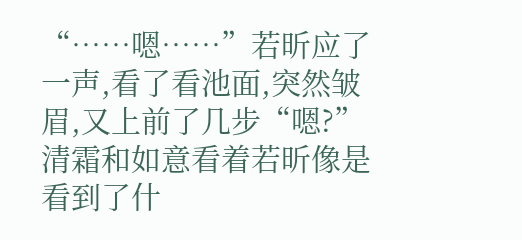“……嗯……”若昕应了一声,看了看池面,突然皱眉,又上前了几步“嗯?”
清霜和如意看着若昕像是看到了什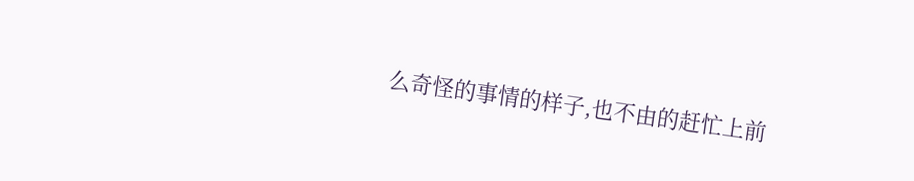么奇怪的事情的样子,也不由的赶忙上前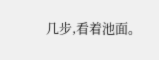几步,看着池面。